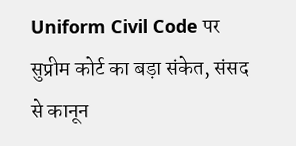Uniform Civil Code पर सुप्रीम कोर्ट का बड़ा संकेत, संसद से कानून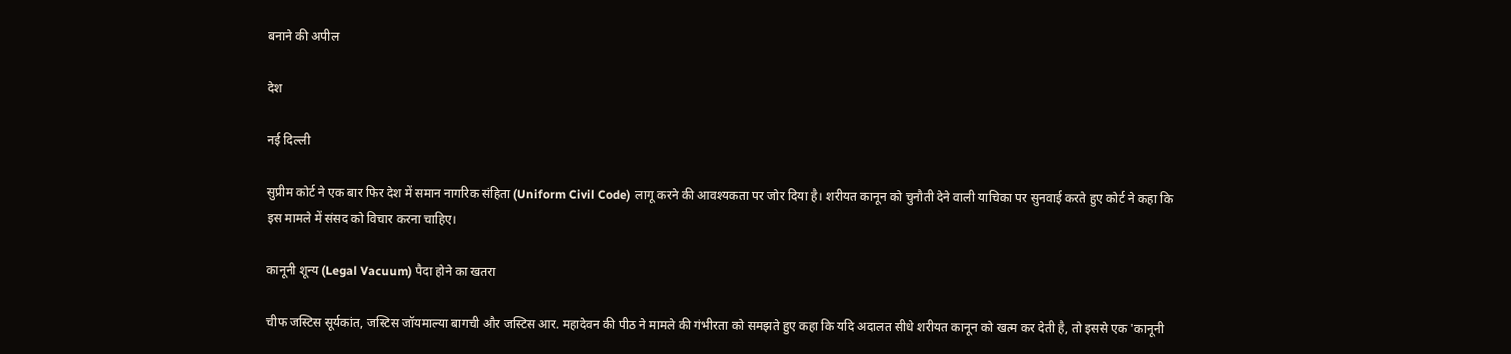बनाने की अपील

देश

नई दिल्ली

सुप्रीम कोर्ट ने एक बार फिर देश में समान नागरिक संहिता (Uniform Civil Code) लागू करने की आवश्यकता पर जोर दिया है। शरीयत कानून को चुनौती देने वाली याचिका पर सुनवाई करते हुए कोर्ट ने कहा कि इस मामले में संसद को विचार करना चाहिए।

कानूनी शून्य (Legal Vacuum) पैदा होने का खतरा

चीफ जस्टिस सूर्यकांत, जस्टिस जॉयमाल्या बागची और जस्टिस आर. महादेवन की पीठ ने मामले की गंभीरता को समझते हुए कहा कि यदि अदालत सीधे शरीयत कानून को खत्म कर देती है, तो इससे एक 'कानूनी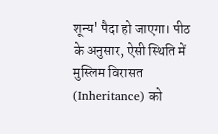शून्य' पैदा हो जाएगा। पीठ के अनुसार, ऐसी स्थिति में मुस्लिम विरासत (Inheritance) को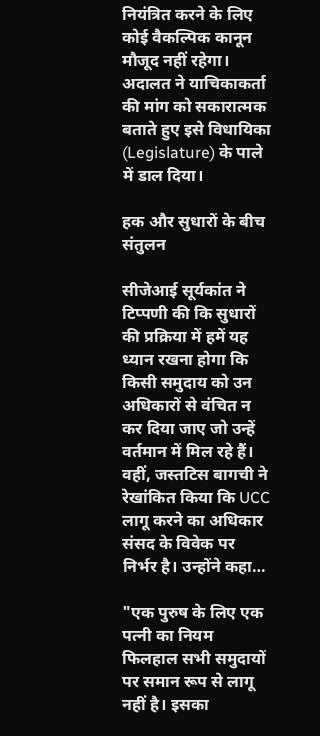नियंत्रित करने के लिए कोई वैकल्पिक कानून मौजूद नहीं रहेगा। अदालत ने याचिकाकर्ता की मांग को सकारात्मक बताते हुए इसे विधायिका (Legislature) के पाले में डाल दिया।

हक और सुधारों के बीच संतुलन

सीजेआई सूर्यकांत ने टिप्पणी की कि सुधारों की प्रक्रिया में हमें यह ध्यान रखना होगा कि किसी समुदाय को उन अधिकारों से वंचित न कर दिया जाए जो उन्हें वर्तमान में मिल रहे हैं। वहीं, जस्तटिस बागची ने रेखांकित किया कि UCC लागू करने का अधिकार संसद के विवेक पर निर्भर है। उन्होंने कहा…

"एक पुरुष के लिए एक पत्नी का नियम फिलहाल सभी समुदायों पर समान रूप से लागू नहीं है। इसका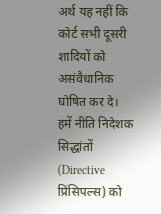अर्थ यह नहीं कि कोर्ट सभी दूसरी शादियों को असंवैधानिक घोषित कर दे। हमें नीति निदेशक सिद्धांतों (Directive प्रिंसिपल्स) को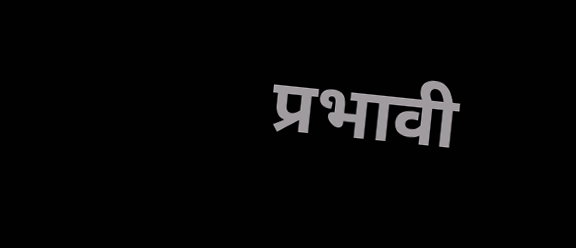प्रभावी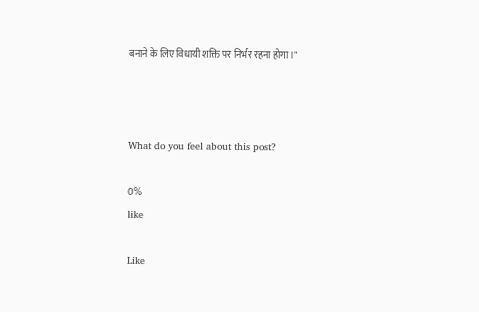बनाने के लिए विधायी शक्ति पर निर्भर रहना होगा।"



What do you feel about this post?

0%
like

Like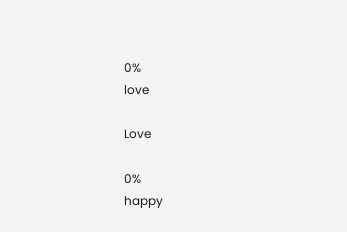0%
love

Love

0%
happy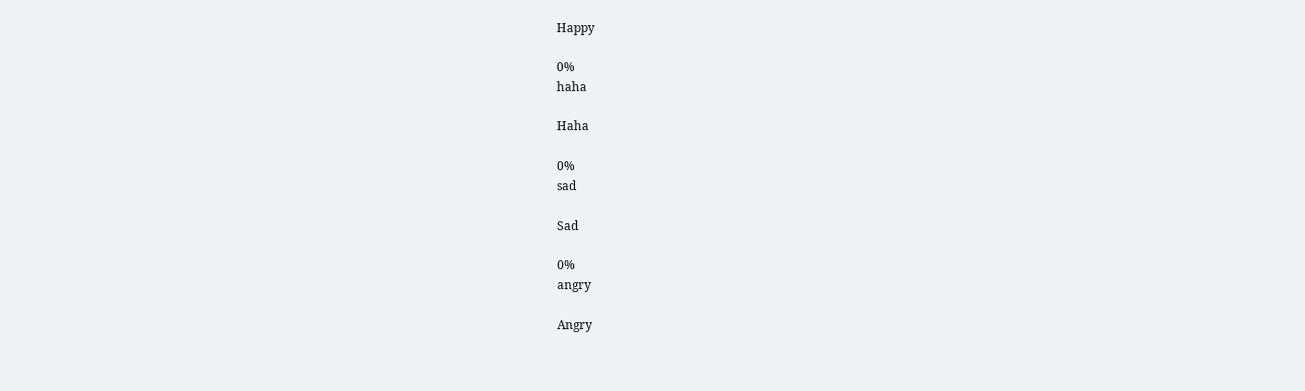Happy

0%
haha

Haha

0%
sad

Sad

0%
angry

Angry